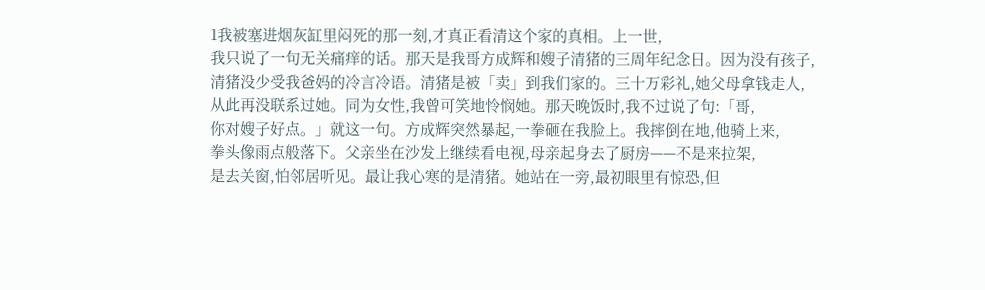1我被塞进烟灰缸里闷死的那一刻,才真正看清这个家的真相。上一世,
我只说了一句无关痛痒的话。那天是我哥方成辉和嫂子清猪的三周年纪念日。因为没有孩子,
清猪没少受我爸妈的冷言冷语。清猪是被「卖」到我们家的。三十万彩礼,她父母拿钱走人,
从此再没联系过她。同为女性,我曾可笑地怜悯她。那天晚饭时,我不过说了句:「哥,
你对嫂子好点。」就这一句。方成辉突然暴起,一拳砸在我脸上。我摔倒在地,他骑上来,
拳头像雨点般落下。父亲坐在沙发上继续看电视,母亲起身去了厨房——不是来拉架,
是去关窗,怕邻居听见。最让我心寒的是清猪。她站在一旁,最初眼里有惊恐,但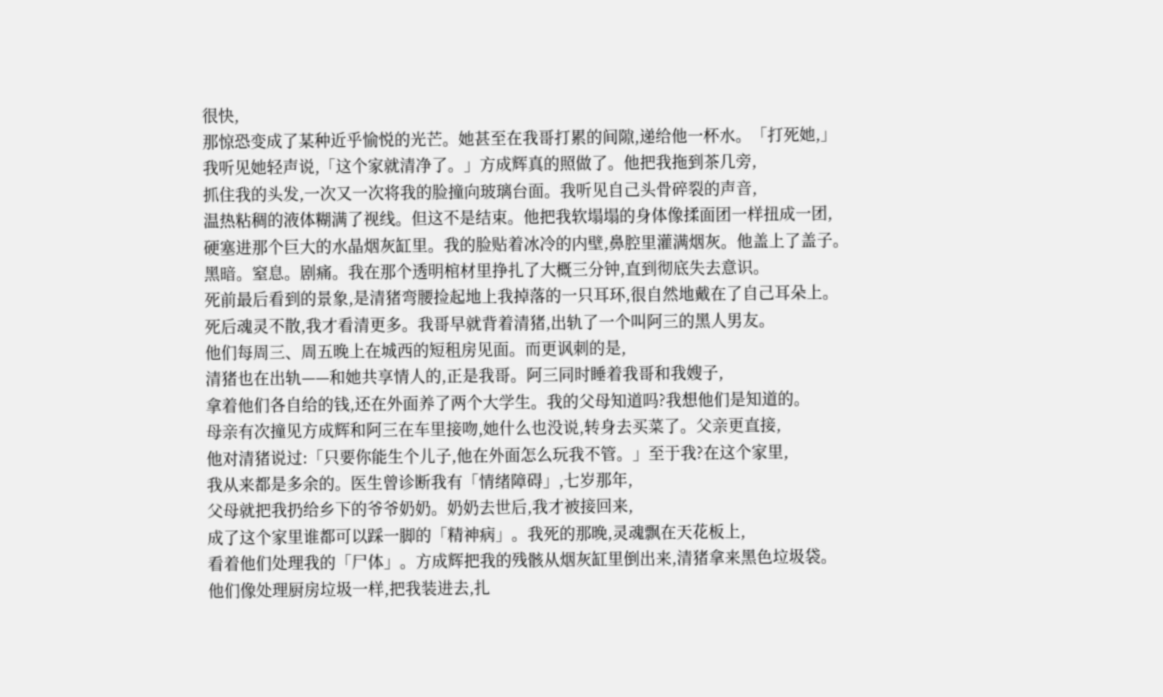很快,
那惊恐变成了某种近乎愉悦的光芒。她甚至在我哥打累的间隙,递给他一杯水。「打死她,」
我听见她轻声说,「这个家就清净了。」方成辉真的照做了。他把我拖到茶几旁,
抓住我的头发,一次又一次将我的脸撞向玻璃台面。我听见自己头骨碎裂的声音,
温热粘稠的液体糊满了视线。但这不是结束。他把我软塌塌的身体像揉面团一样扭成一团,
硬塞进那个巨大的水晶烟灰缸里。我的脸贴着冰冷的内壁,鼻腔里灌满烟灰。他盖上了盖子。
黑暗。窒息。剧痛。我在那个透明棺材里挣扎了大概三分钟,直到彻底失去意识。
死前最后看到的景象,是清猪弯腰捡起地上我掉落的一只耳环,很自然地戴在了自己耳朵上。
死后魂灵不散,我才看清更多。我哥早就背着清猪,出轨了一个叫阿三的黑人男友。
他们每周三、周五晚上在城西的短租房见面。而更讽刺的是,
清猪也在出轨——和她共享情人的,正是我哥。阿三同时睡着我哥和我嫂子,
拿着他们各自给的钱,还在外面养了两个大学生。我的父母知道吗?我想他们是知道的。
母亲有次撞见方成辉和阿三在车里接吻,她什么也没说,转身去买菜了。父亲更直接,
他对清猪说过:「只要你能生个儿子,他在外面怎么玩我不管。」至于我?在这个家里,
我从来都是多余的。医生曾诊断我有「情绪障碍」,七岁那年,
父母就把我扔给乡下的爷爷奶奶。奶奶去世后,我才被接回来,
成了这个家里谁都可以踩一脚的「精神病」。我死的那晚,灵魂飘在天花板上,
看着他们处理我的「尸体」。方成辉把我的残骸从烟灰缸里倒出来,清猪拿来黑色垃圾袋。
他们像处理厨房垃圾一样,把我装进去,扎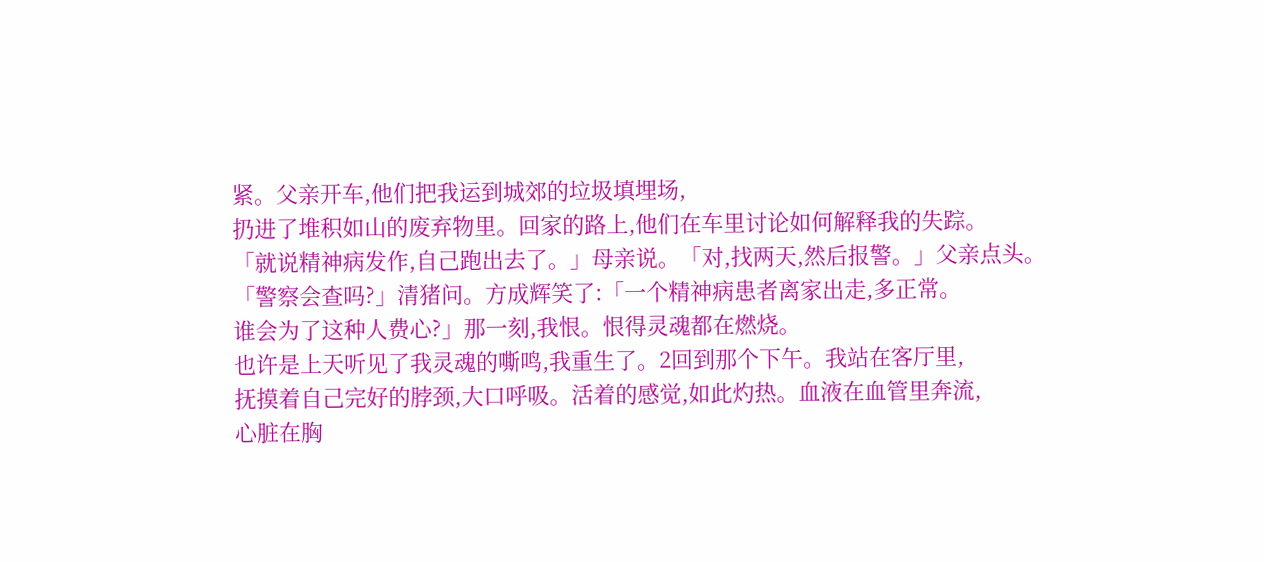紧。父亲开车,他们把我运到城郊的垃圾填埋场,
扔进了堆积如山的废弃物里。回家的路上,他们在车里讨论如何解释我的失踪。
「就说精神病发作,自己跑出去了。」母亲说。「对,找两天,然后报警。」父亲点头。
「警察会查吗?」清猪问。方成辉笑了:「一个精神病患者离家出走,多正常。
谁会为了这种人费心?」那一刻,我恨。恨得灵魂都在燃烧。
也许是上天听见了我灵魂的嘶鸣,我重生了。2回到那个下午。我站在客厅里,
抚摸着自己完好的脖颈,大口呼吸。活着的感觉,如此灼热。血液在血管里奔流,
心脏在胸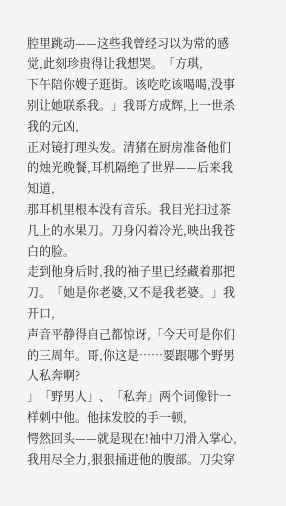腔里跳动——这些我曾经习以为常的感觉,此刻珍贵得让我想哭。「方琪,
下午陪你嫂子逛街。该吃吃该喝喝,没事别让她联系我。」我哥方成辉,上一世杀我的元凶,
正对镜打理头发。清猪在厨房准备他们的烛光晚餐,耳机隔绝了世界——后来我知道,
那耳机里根本没有音乐。我目光扫过茶几上的水果刀。刀身闪着冷光,映出我苍白的脸。
走到他身后时,我的袖子里已经藏着那把刀。「她是你老婆,又不是我老婆。」我开口,
声音平静得自己都惊讶,「今天可是你们的三周年。哥,你这是……要跟哪个野男人私奔啊?
」「野男人」、「私奔」两个词像针一样刺中他。他抹发胶的手一顿,
愕然回头——就是现在!袖中刀滑入掌心,我用尽全力,狠狠捅进他的腹部。刀尖穿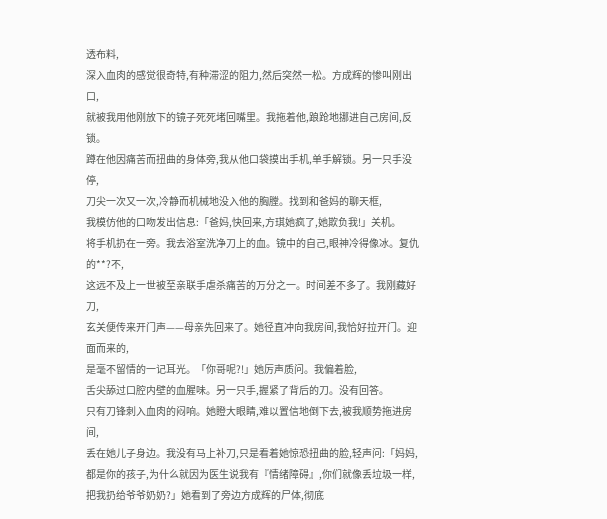透布料,
深入血肉的感觉很奇特,有种滞涩的阻力,然后突然一松。方成辉的惨叫刚出口,
就被我用他刚放下的镜子死死堵回嘴里。我拖着他,踉跄地挪进自己房间,反锁。
蹲在他因痛苦而扭曲的身体旁,我从他口袋摸出手机,单手解锁。另一只手没停,
刀尖一次又一次,冷静而机械地没入他的胸膛。找到和爸妈的聊天框,
我模仿他的口吻发出信息:「爸妈,快回来,方琪她疯了,她欺负我!」关机。
将手机扔在一旁。我去浴室洗净刀上的血。镜中的自己,眼神冷得像冰。复仇的**?不,
这远不及上一世被至亲联手虐杀痛苦的万分之一。时间差不多了。我刚藏好刀,
玄关便传来开门声——母亲先回来了。她径直冲向我房间,我恰好拉开门。迎面而来的,
是毫不留情的一记耳光。「你哥呢?!」她厉声质问。我偏着脸,
舌尖舔过口腔内壁的血腥味。另一只手,握紧了背后的刀。没有回答。
只有刀锋刺入血肉的闷响。她瞪大眼睛,难以置信地倒下去,被我顺势拖进房间,
丢在她儿子身边。我没有马上补刀,只是看着她惊恐扭曲的脸,轻声问:「妈妈,
都是你的孩子,为什么就因为医生说我有『情绪障碍』,你们就像丢垃圾一样,
把我扔给爷爷奶奶?」她看到了旁边方成辉的尸体,彻底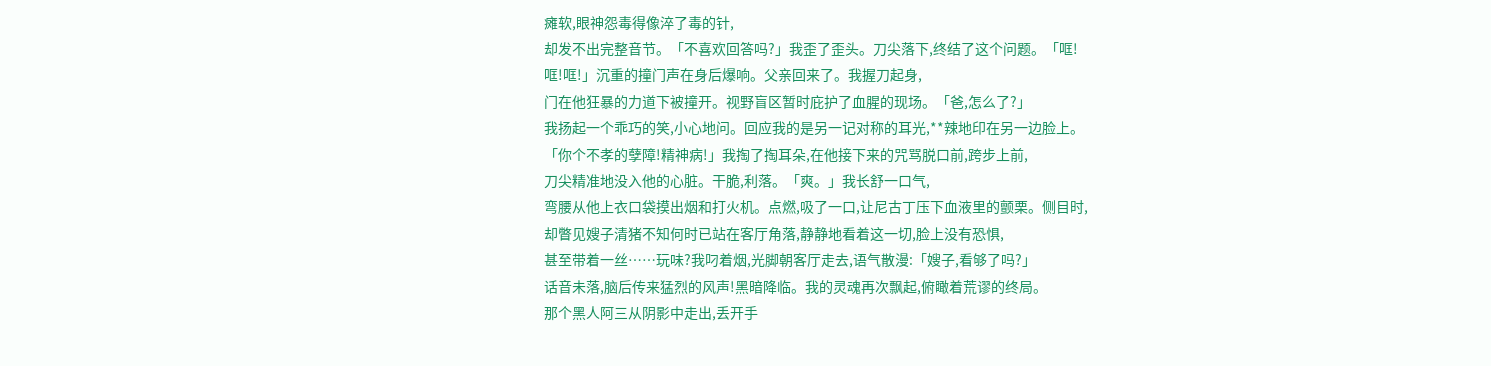瘫软,眼神怨毒得像淬了毒的针,
却发不出完整音节。「不喜欢回答吗?」我歪了歪头。刀尖落下,终结了这个问题。「哐!
哐!哐!」沉重的撞门声在身后爆响。父亲回来了。我握刀起身,
门在他狂暴的力道下被撞开。视野盲区暂时庇护了血腥的现场。「爸,怎么了?」
我扬起一个乖巧的笑,小心地问。回应我的是另一记对称的耳光,**辣地印在另一边脸上。
「你个不孝的孽障!精神病!」我掏了掏耳朵,在他接下来的咒骂脱口前,跨步上前,
刀尖精准地没入他的心脏。干脆,利落。「爽。」我长舒一口气,
弯腰从他上衣口袋摸出烟和打火机。点燃,吸了一口,让尼古丁压下血液里的颤栗。侧目时,
却瞥见嫂子清猪不知何时已站在客厅角落,静静地看着这一切,脸上没有恐惧,
甚至带着一丝……玩味?我叼着烟,光脚朝客厅走去,语气散漫:「嫂子,看够了吗?」
话音未落,脑后传来猛烈的风声!黑暗降临。我的灵魂再次飘起,俯瞰着荒谬的终局。
那个黑人阿三从阴影中走出,丢开手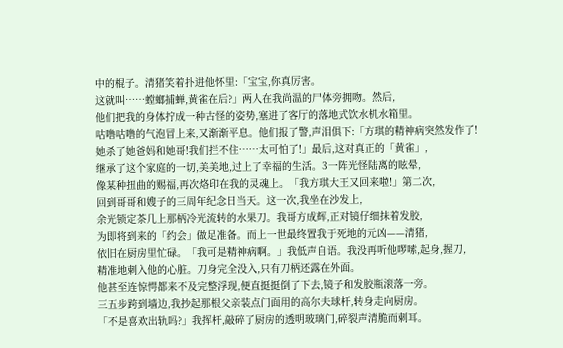中的棍子。清猪笑着扑进他怀里:「宝宝,你真厉害。
这就叫……螳螂捕蝉,黄雀在后?」两人在我尚温的尸体旁拥吻。然后,
他们把我的身体拧成一种古怪的姿势,塞进了客厅的落地式饮水机水箱里。
咕噜咕噜的气泡冒上来,又渐渐平息。他们报了警,声泪俱下:「方琪的精神病突然发作了!
她杀了她爸妈和她哥!我们拦不住……太可怕了!」最后,这对真正的「黄雀」,
继承了这个家庭的一切,美美地,过上了幸福的生活。3一阵光怪陆离的眩晕,
像某种扭曲的赐福,再次烙印在我的灵魂上。「我方琪大王又回来啦!」第二次,
回到哥哥和嫂子的三周年纪念日当天。这一次,我坐在沙发上,
余光锁定茶几上那柄冷光流转的水果刀。我哥方成辉,正对镜仔细抹着发胶,
为即将到来的「约会」做足准备。而上一世最终置我于死地的元凶——清猪,
依旧在厨房里忙碌。「我可是精神病啊。」我低声自语。我没再听他啰嗦,起身,握刀,
精准地刺入他的心脏。刀身完全没入,只有刀柄还露在外面。
他甚至连惊愕都来不及完整浮现,便直挺挺倒了下去,镜子和发胶瓶滚落一旁。
三五步跨到墙边,我抄起那根父亲装点门面用的高尔夫球杆,转身走向厨房。
「不是喜欢出轨吗?」我挥杆,敲碎了厨房的透明玻璃门,碎裂声清脆而刺耳。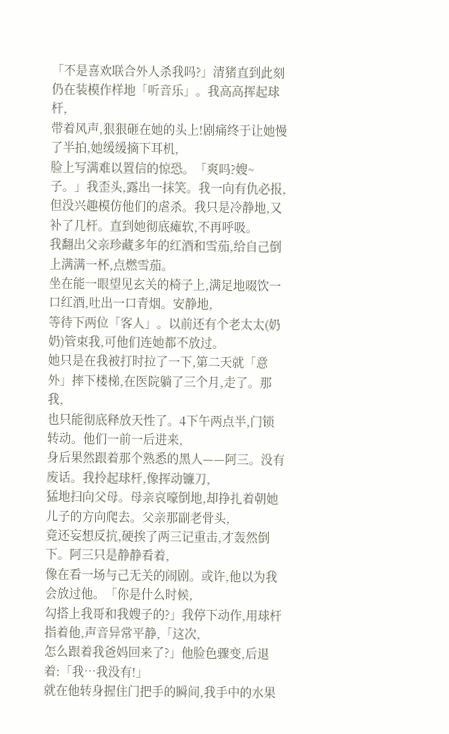「不是喜欢联合外人杀我吗?」清猪直到此刻仍在装模作样地「听音乐」。我高高挥起球杆,
带着风声,狠狠砸在她的头上!剧痛终于让她慢了半拍,她缓缓摘下耳机,
脸上写满难以置信的惊恐。「爽吗?嫂~子。」我歪头,露出一抹笑。我一向有仇必报,
但没兴趣模仿他们的虐杀。我只是冷静地,又补了几杆。直到她彻底瘫软,不再呼吸。
我翻出父亲珍藏多年的红酒和雪茄,给自己倒上满满一杯,点燃雪茄。
坐在能一眼望见玄关的椅子上,满足地啜饮一口红酒,吐出一口青烟。安静地,
等待下两位「客人」。以前还有个老太太(奶奶)管束我,可他们连她都不放过。
她只是在我被打时拉了一下,第二天就「意外」摔下楼梯,在医院躺了三个月,走了。那我,
也只能彻底释放天性了。4下午两点半,门锁转动。他们一前一后进来,
身后果然跟着那个熟悉的黑人——阿三。没有废话。我拎起球杆,像挥动镰刀,
猛地扫向父母。母亲哀嚎倒地,却挣扎着朝她儿子的方向爬去。父亲那副老骨头,
竟还妄想反抗,硬挨了两三记重击,才轰然倒下。阿三只是静静看着,
像在看一场与己无关的闹剧。或许,他以为我会放过他。「你是什么时候,
勾搭上我哥和我嫂子的?」我停下动作,用球杆指着他,声音异常平静,「这次,
怎么跟着我爸妈回来了?」他脸色骤变,后退着:「我…我没有!」
就在他转身握住门把手的瞬间,我手中的水果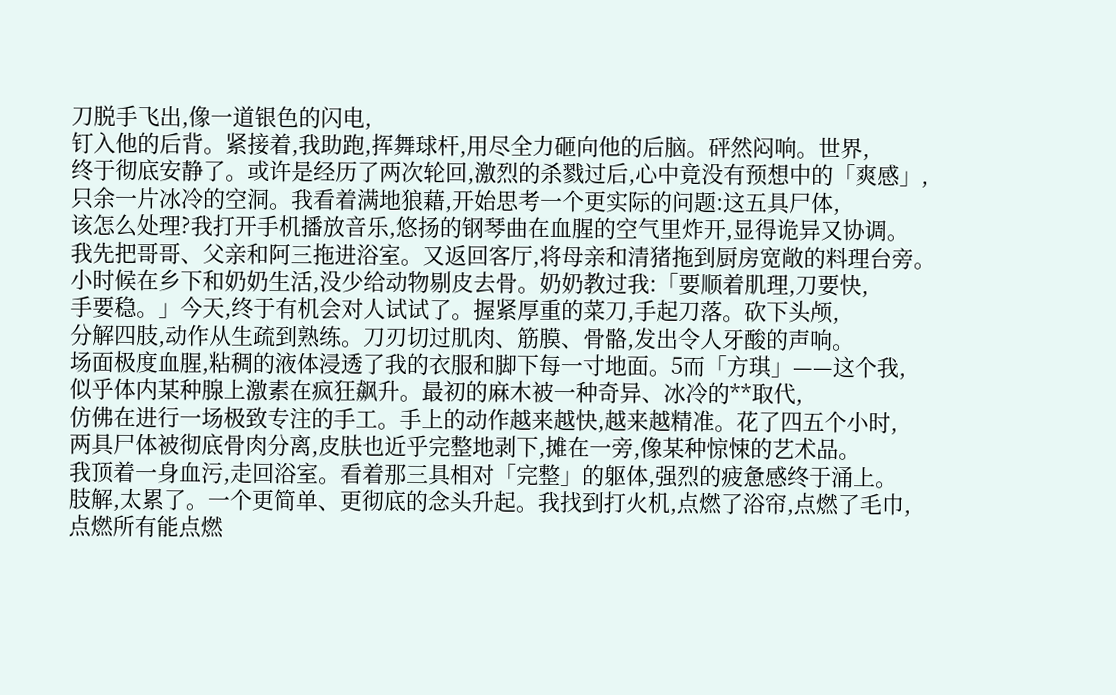刀脱手飞出,像一道银色的闪电,
钉入他的后背。紧接着,我助跑,挥舞球杆,用尽全力砸向他的后脑。砰然闷响。世界,
终于彻底安静了。或许是经历了两次轮回,激烈的杀戮过后,心中竟没有预想中的「爽感」,
只余一片冰冷的空洞。我看着满地狼藉,开始思考一个更实际的问题:这五具尸体,
该怎么处理?我打开手机播放音乐,悠扬的钢琴曲在血腥的空气里炸开,显得诡异又协调。
我先把哥哥、父亲和阿三拖进浴室。又返回客厅,将母亲和清猪拖到厨房宽敞的料理台旁。
小时候在乡下和奶奶生活,没少给动物剔皮去骨。奶奶教过我:「要顺着肌理,刀要快,
手要稳。」今天,终于有机会对人试试了。握紧厚重的菜刀,手起刀落。砍下头颅,
分解四肢,动作从生疏到熟练。刀刃切过肌肉、筋膜、骨骼,发出令人牙酸的声响。
场面极度血腥,粘稠的液体浸透了我的衣服和脚下每一寸地面。5而「方琪」——这个我,
似乎体内某种腺上激素在疯狂飙升。最初的麻木被一种奇异、冰冷的**取代,
仿佛在进行一场极致专注的手工。手上的动作越来越快,越来越精准。花了四五个小时,
两具尸体被彻底骨肉分离,皮肤也近乎完整地剥下,摊在一旁,像某种惊悚的艺术品。
我顶着一身血污,走回浴室。看着那三具相对「完整」的躯体,强烈的疲惫感终于涌上。
肢解,太累了。一个更简单、更彻底的念头升起。我找到打火机,点燃了浴帘,点燃了毛巾,
点燃所有能点燃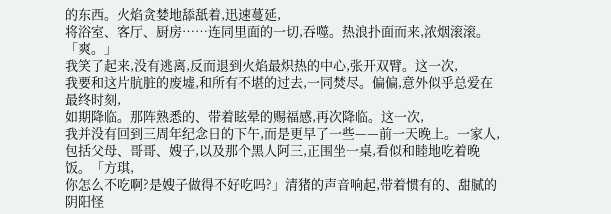的东西。火焰贪婪地舔舐着,迅速蔓延,
将浴室、客厅、厨房……连同里面的一切,吞噬。热浪扑面而来,浓烟滚滚。「爽。」
我笑了起来,没有逃离,反而退到火焰最炽热的中心,张开双臂。这一次,
我要和这片肮脏的废墟,和所有不堪的过去,一同焚尽。偏偏,意外似乎总爱在最终时刻,
如期降临。那阵熟悉的、带着眩晕的赐福感,再次降临。这一次,
我并没有回到三周年纪念日的下午,而是更早了一些——前一天晚上。一家人,
包括父母、哥哥、嫂子,以及那个黑人阿三,正围坐一桌,看似和睦地吃着晚饭。「方琪,
你怎么不吃啊?是嫂子做得不好吃吗?」清猪的声音响起,带着惯有的、甜腻的阴阳怪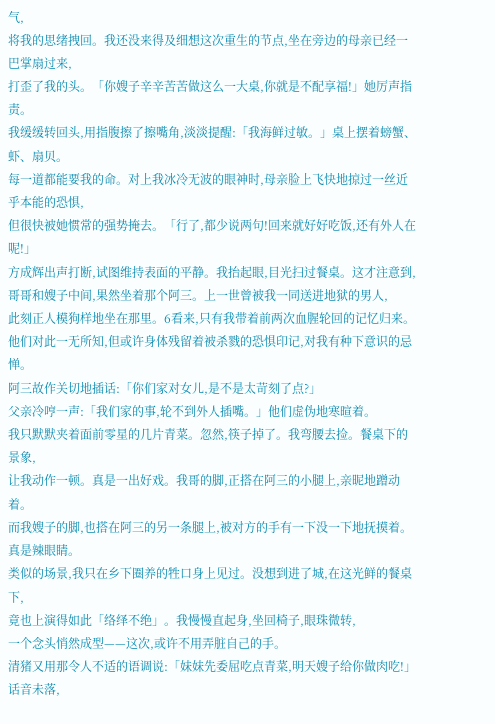气,
将我的思绪拽回。我还没来得及细想这次重生的节点,坐在旁边的母亲已经一巴掌扇过来,
打歪了我的头。「你嫂子辛辛苦苦做这么一大桌,你就是不配享福!」她厉声指责。
我缓缓转回头,用指腹擦了擦嘴角,淡淡提醒:「我海鲜过敏。」桌上摆着螃蟹、虾、扇贝。
每一道都能要我的命。对上我冰冷无波的眼神时,母亲脸上飞快地掠过一丝近乎本能的恐惧,
但很快被她惯常的强势掩去。「行了,都少说两句!回来就好好吃饭,还有外人在呢!」
方成辉出声打断,试图维持表面的平静。我抬起眼,目光扫过餐桌。这才注意到,
哥哥和嫂子中间,果然坐着那个阿三。上一世曾被我一同送进地狱的男人,
此刻正人模狗样地坐在那里。6看来,只有我带着前两次血腥轮回的记忆归来。
他们对此一无所知,但或许身体残留着被杀戮的恐惧印记,对我有种下意识的忌惮。
阿三故作关切地插话:「你们家对女儿,是不是太苛刻了点?」
父亲冷哼一声:「我们家的事,轮不到外人插嘴。」他们虚伪地寒暄着。
我只默默夹着面前零星的几片青菜。忽然,筷子掉了。我弯腰去捡。餐桌下的景象,
让我动作一顿。真是一出好戏。我哥的脚,正搭在阿三的小腿上,亲昵地蹭动着。
而我嫂子的脚,也搭在阿三的另一条腿上,被对方的手有一下没一下地抚摸着。真是辣眼睛。
类似的场景,我只在乡下圈养的牲口身上见过。没想到进了城,在这光鲜的餐桌下,
竟也上演得如此「络绎不绝」。我慢慢直起身,坐回椅子,眼珠微转,
一个念头悄然成型——这次,或许不用弄脏自己的手。
清猪又用那令人不适的语调说:「妹妹先委屈吃点青菜,明天嫂子给你做肉吃!」话音未落,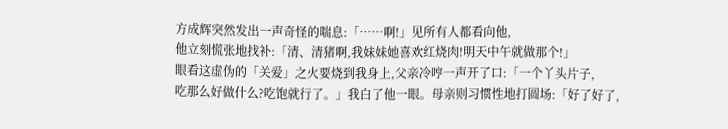方成辉突然发出一声奇怪的喘息:「……啊!」见所有人都看向他,
他立刻慌张地找补:「清、清猪啊,我妹妹她喜欢红烧肉!明天中午就做那个!」
眼看这虚伪的「关爱」之火要烧到我身上,父亲冷哼一声开了口:「一个丫头片子,
吃那么好做什么?吃饱就行了。」我白了他一眼。母亲则习惯性地打圆场:「好了好了,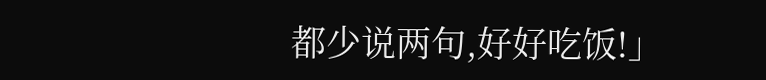都少说两句,好好吃饭!」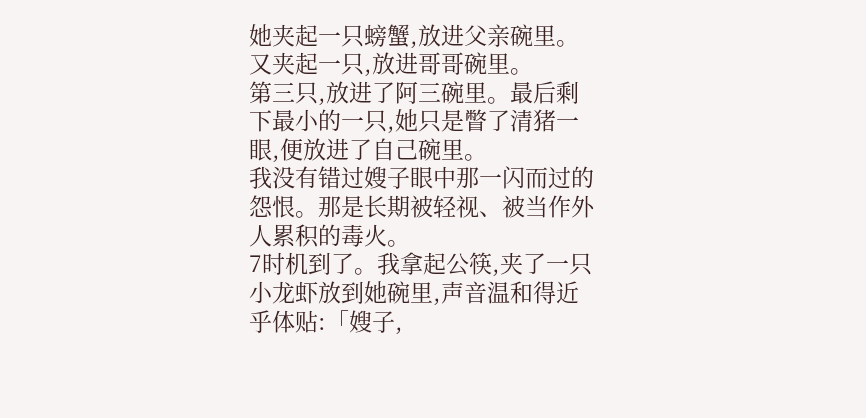她夹起一只螃蟹,放进父亲碗里。又夹起一只,放进哥哥碗里。
第三只,放进了阿三碗里。最后剩下最小的一只,她只是瞥了清猪一眼,便放进了自己碗里。
我没有错过嫂子眼中那一闪而过的怨恨。那是长期被轻视、被当作外人累积的毒火。
7时机到了。我拿起公筷,夹了一只小龙虾放到她碗里,声音温和得近乎体贴:「嫂子,